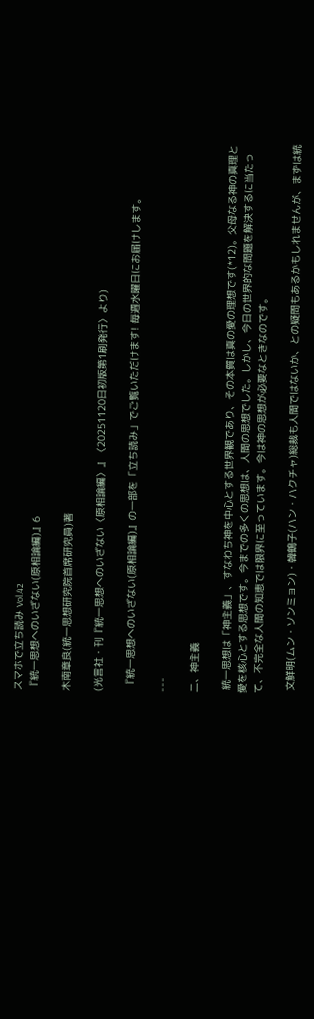スマホで立ち読み Vol.42
『統一思想へのいざない(原相論編)』6

木南章良(統一思想研究院首席研究員)著

(光言社・刊『統一思想へのいざない〈原相論編〉』〈20251120日初版第1刷発行〉より)

 『統一思想へのいざない(原相論編)』の一部を「立ち読み」でご覧いただけます! 毎週水曜日にお届けします。

---

二、神主義

 統一思想は「神主義」、すなわち神を中心とする世界観であり、その本質は真の愛の理想です(*12)。父母なる神の真理と愛を核心とする思想です。今までの多くの思想は、人間の思想でした。しかし、今日の世界的な問題を解決するに当たって、不完全な人間の知恵では限界に至っています。今は神の思想が必要なときなのです。

 文鮮明(ムン・ソンミョン)・韓鶴子(ハン・ハクチャ)総裁も人間ではないか、との疑問もあるかもしれませんが、まずは統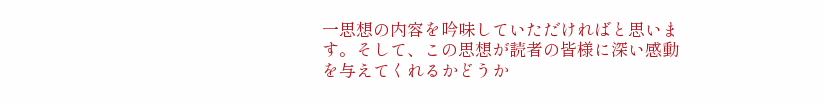一思想の内容を吟味していただければと思います。そして、この思想が読者の皆様に深い感動を与えてくれるかどうか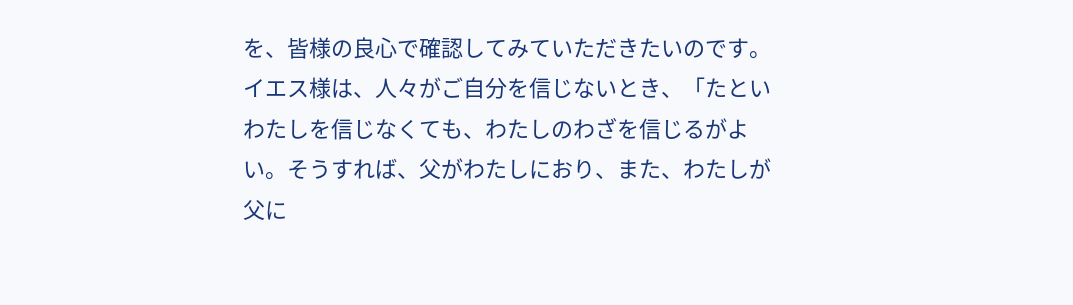を、皆様の良心で確認してみていただきたいのです。イエス様は、人々がご自分を信じないとき、「たといわたしを信じなくても、わたしのわざを信じるがよい。そうすれば、父がわたしにおり、また、わたしが父に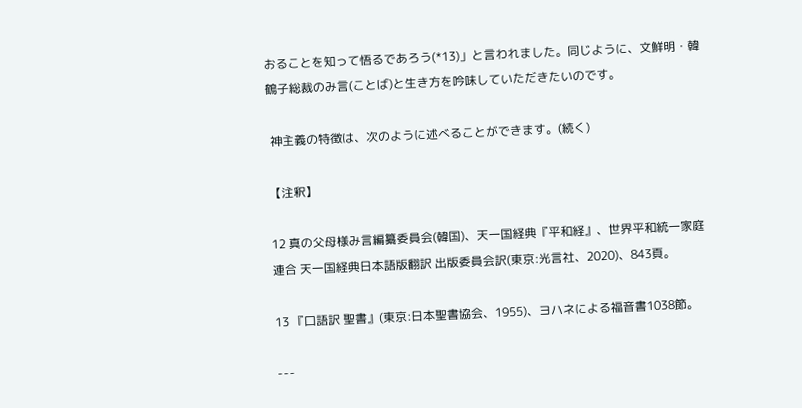おることを知って悟るであろう(*13)」と言われました。同じように、文鮮明・韓鶴子総裁のみ言(ことば)と生き方を吟味していただきたいのです。

 神主義の特徴は、次のように述べることができます。(続く)

【注釈】

12 真の父母様み言編纂委員会(韓国)、天一国経典『平和経』、世界平和統一家庭連合 天一国経典日本語版翻訳 出版委員会訳(東京:光言社、2020)、843頁。

13 『口語訳 聖書』(東京:日本聖書協会、1955)、ヨハネによる福音書1038節。

---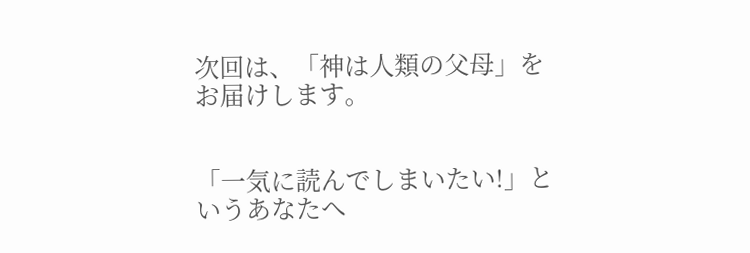次回は、「神は人類の父母」をお届けします。


「一気に読んでしまいたい!」というあなたへ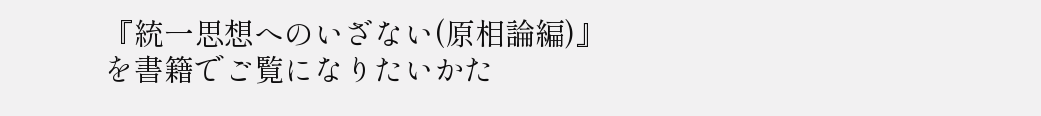『統一思想へのいざない(原相論編)』を書籍でご覧になりたいかた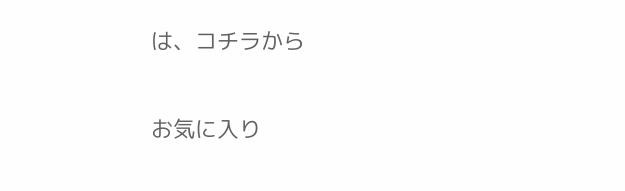は、コチラから

お気に入り